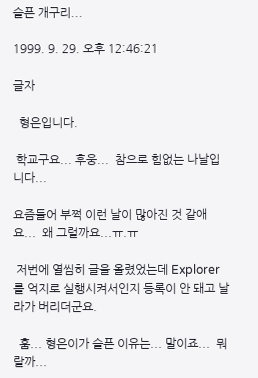슬픈 개구리...

1999. 9. 29. 오후 12:46:21

글자

  형은입니다.

 학교구요... 후웅...  참으로 힘없는 나날입니다...

요즘들어 부쩍 이런 날이 많아진 것 같애요...  왜 그럴까요...ㅠ.ㅠ

 저번에 열씸히 글을 올렸었는데 Explorer를 억지로 실행시켜서인지 등록이 안 돼고 날라가 버리더군요.

  훔... 형은이가 슬픈 이유는... 말이죠...  뭐랄까...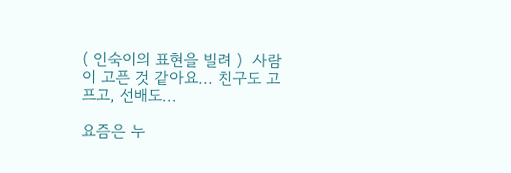( 인숙이의 표현을 빌려 )  사람이 고픈 것 같아요... 친구도 고프고, 선배도...

요즘은 누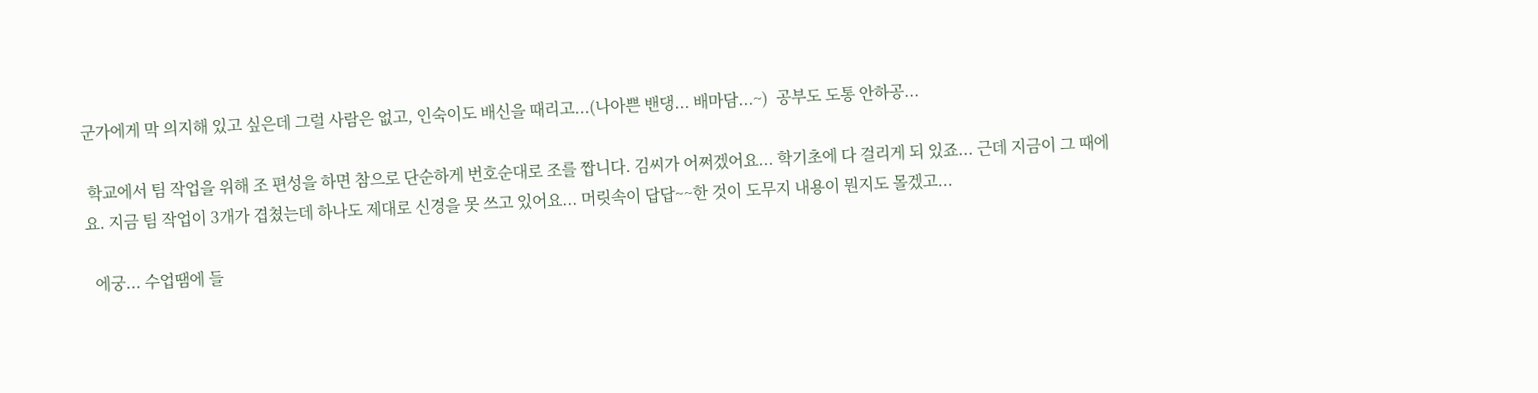군가에게 막 의지해 있고 싶은데 그럴 사람은 없고, 인숙이도 배신을 때리고...(나아쁜 밴댕... 배마담...~)  공부도 도통 안하공...

 학교에서 팀 작업을 위해 조 편성을 하면 참으로 단순하게 번호순대로 조를 짭니다. 김씨가 어쩌겠어요... 학기초에 다 걸리게 되 있죠... 근데 지금이 그 때에요. 지금 팀 작업이 3개가 겹쳤는데 하나도 제대로 신경을 못 쓰고 있어요... 머릿속이 답답~~한 것이 도무지 내용이 뭔지도 몰겠고...

  에궁... 수업땜에 들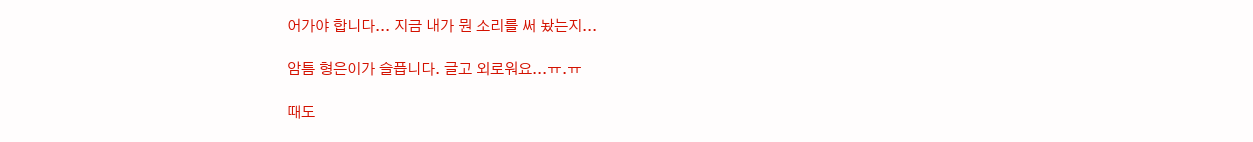어가야 합니다... 지금 내가 뭔 소리를 써 놨는지...

암틈 형은이가 슬픕니다. 글고 외로워요...ㅠ.ㅠ

때도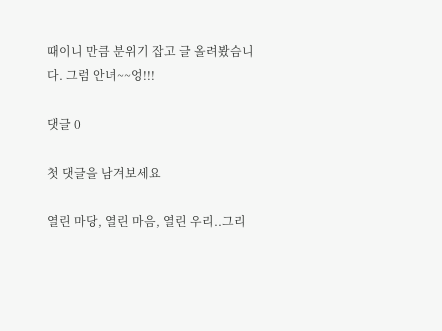때이니 만큼 분위기 잡고 글 올려봤슴니다. 그럼 안녀~~엉!!!

댓글 0

첫 댓글을 남겨보세요

열린 마당, 열린 마음, 열린 우리..그리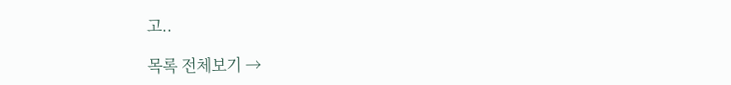고..

목록 전체보기 →